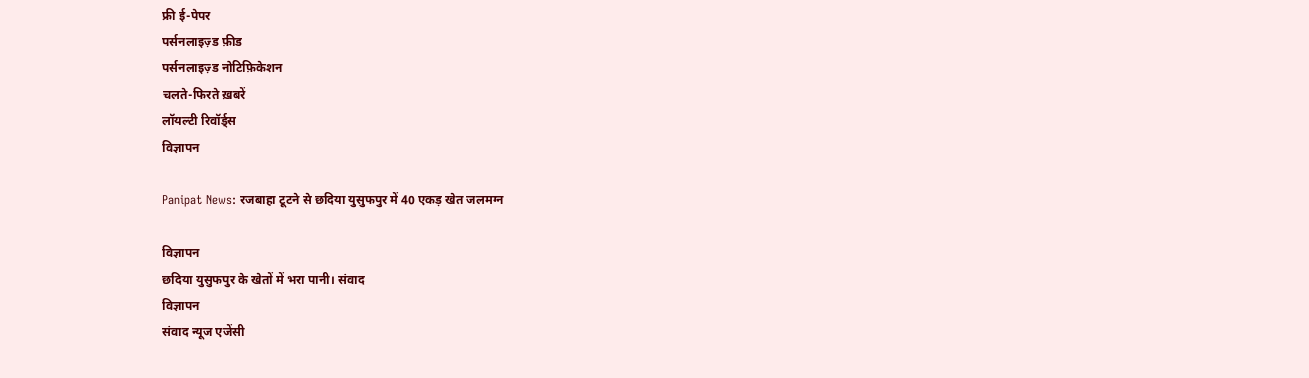फ्री ई-पेपर
पर्सनलाइज़्ड फ़ीड
पर्सनलाइज़्ड नोटिफ़िकेशन
चलते-फिरते ख़बरें
लॉयल्टी रिवॉर्ड्स
विज्ञापन

Panipat News: रजबाहा टूटने से छदिया युसुफपुर में 40 एकड़ खेत जलमग्न

विज्ञापन
छदिया युसुफपुर के खेतों में भरा पानी। संवाद
विज्ञापन
संवाद न्यूज एजेंसी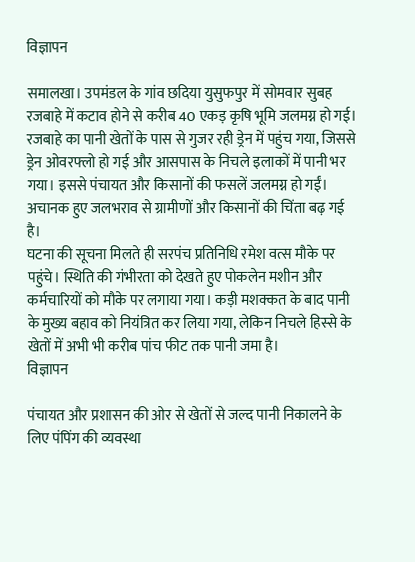विज्ञापन

समालखा। उपमंडल के गांव छदिया युसुफपुर में सोमवार सुबह रजबाहे में कटाव होने से करीब 40 एकड़ कृषि भूमि जलमग्न हो गई। रजबाहे का पानी खेतों के पास से गुजर रही ड्रेन में पहुंच गया, जिससे ड्रेन ओवरफ्लो हो गई और आसपास के निचले इलाकों में पानी भर गया। इससे पंचायत और किसानों की फसलें जलमग्न हो गईं। अचानक हुए जलभराव से ग्रामीणों और किसानों की चिंता बढ़ गई है।
घटना की सूचना मिलते ही सरपंच प्रतिनिधि रमेश वत्स मौके पर पहुंचे। स्थिति की गंभीरता को देखते हुए पोकलेन मशीन और कर्मचारियों को मौके पर लगाया गया। कड़ी मशक्कत के बाद पानी के मुख्य बहाव को नियंत्रित कर लिया गया, लेकिन निचले हिस्से के खेतों में अभी भी करीब पांच फीट तक पानी जमा है।
विज्ञापन

पंचायत और प्रशासन की ओर से खेतों से जल्द पानी निकालने के लिए पंपिंग की व्यवस्था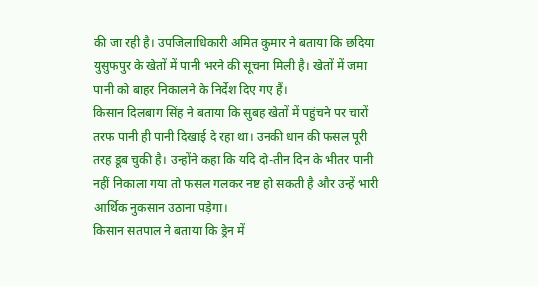की जा रही है। उपजिलाधिकारी अमित कुमार ने बताया कि छदिया युसुफपुर के खेतों में पानी भरने की सूचना मिली है। खेतों में जमा पानी को बाहर निकालने के निर्देश दिए गए हैं।
किसान दिलबाग सिंह ने बताया कि सुबह खेतों में पहुंचने पर चारों तरफ पानी ही पानी दिखाई दे रहा था। उनकी धान की फसल पूरी तरह डूब चुकी है। उन्होंने कहा कि यदि दो-तीन दिन के भीतर पानी नहीं निकाला गया तो फसल गलकर नष्ट हो सकती है और उन्हें भारी आर्थिक नुकसान उठाना पड़ेगा।
किसान सतपाल ने बताया कि ड्रेन में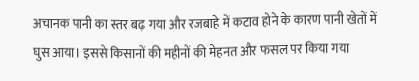अचानक पानी का स्तर बढ़ गया और रजबाहे में कटाव होने के कारण पानी खेतों में घुस आया। इससे किसानों की महीनों की मेहनत और फसल पर किया गया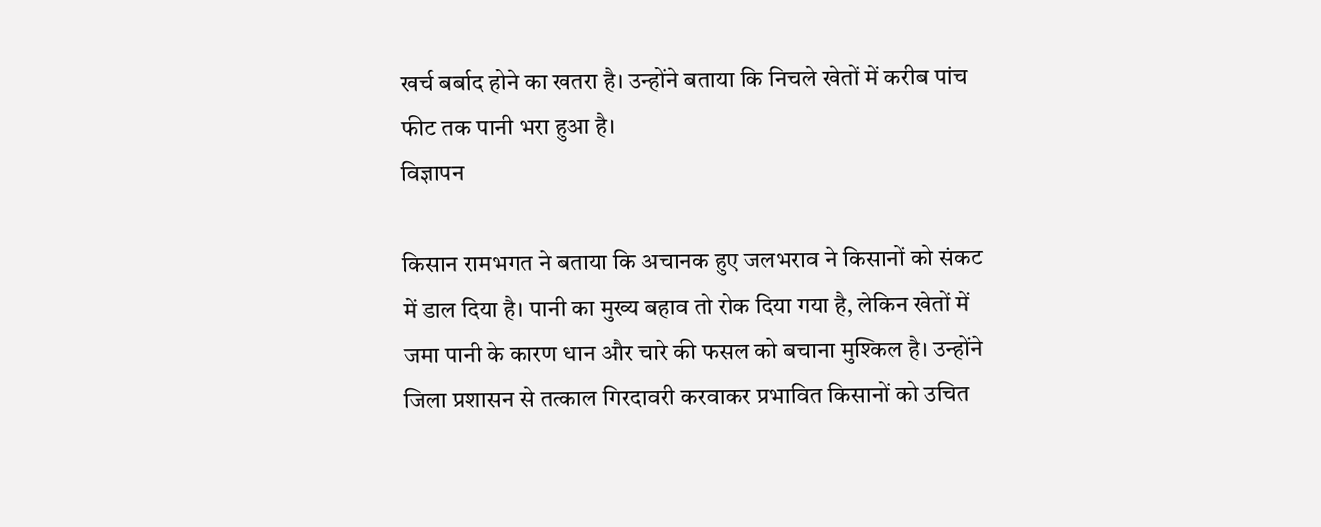खर्च बर्बाद होने का खतरा है। उन्होंने बताया कि निचले खेतों में करीब पांच फीट तक पानी भरा हुआ है।
विज्ञापन

किसान रामभगत ने बताया कि अचानक हुए जलभराव ने किसानों को संकट में डाल दिया है। पानी का मुख्य बहाव तो रोक दिया गया है, लेकिन खेतों में जमा पानी के कारण धान और चारे की फसल को बचाना मुश्किल है। उन्होंने जिला प्रशासन से तत्काल गिरदावरी करवाकर प्रभावित किसानों को उचित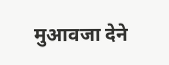मुआवजा देने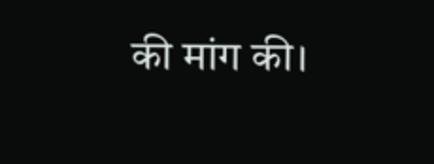की मांग की।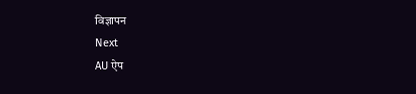विज्ञापन
Next
AU ऐप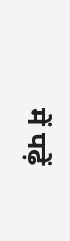में पढ़ें